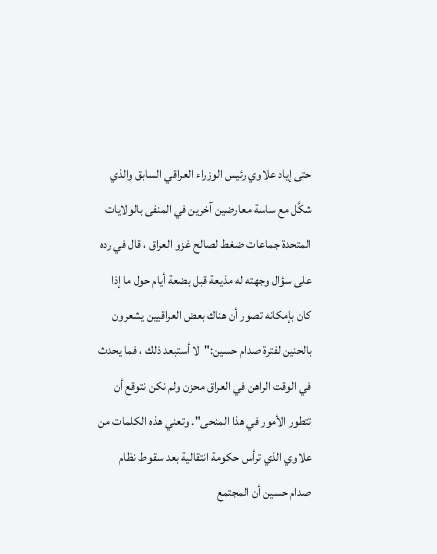حتى إياد علاوي رئيس الوزراء العراقي السابق والذي شكَّل مع ساسة معارضين آخرين في المنفى بالولايات المتحدة جماعات ضغط لصالح غزو العراق ، قال في رده على سؤال وجهته له مذيعة قبل بضعة أيام حول ما إذا كان بإمكانه تصور أن هناك بعض العراقيين يشعرون بالحنين لفترة صدام حسين:"لا أستبعد ذلك ، فما يحدث في الوقت الراهن في العراق محزن ولم نكن نتوقع أن تتطور الأمور في هذا المنحى". وتعني هذه الكلمات من علاوي الذي ترأس حكومة انتقالية بعد سقوط نظام صدام حسين أن المجتمع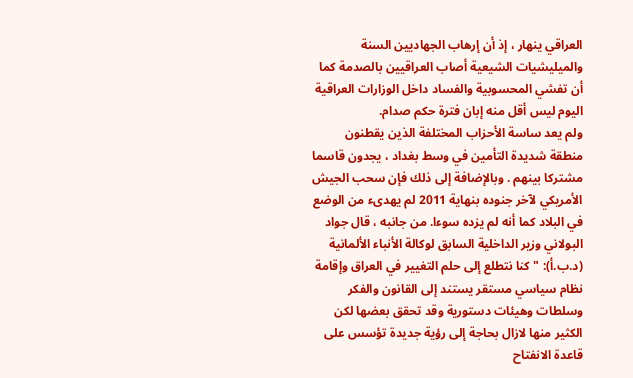العراقي ينهار ، إذ أن إرهاب الجهاديين السنة والميليشيات الشيعية أصاب العراقيين بالصدمة كما أن تفشي المحسوبية والفساد داخل الوزارات العراقية اليوم ليس أقل منه إبان فترة حكم صدام.
ولم يعد ساسة الأحزاب المختلفة الذين يقطنون منطقة شديدة التأمين في وسط بغداد ، يجدون قاسما مشتركا بينهم . وبالإضافة إلى ذلك فإن سحب الجيش الأمريكي لآخر جنوده بنهاية 2011 لم يهدىء من الوضع في البلاد كما أنه لم يزده سوءا. من جانبه ، قال جواد البولاني وزير الداخلية السابق لوكالة الأنباء الألمانية (د.ب.أ): "كنا نتطلع إلى حلم التغيير في العراق وإقامة نظام سياسي مستقر يستند إلى القانون والفكر وسلطات وهيئات دستورية وقد تحقق بعضها لكن الكثير منها لازال بحاجة إلى رؤية جديدة تؤسس على قاعدة الانفتاح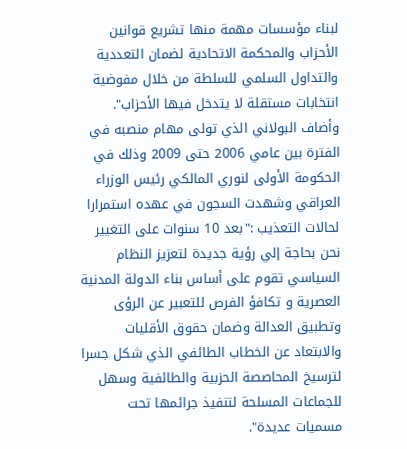لبناء مؤسسات مهمة منها تشريع قوانين الأحزاب والمحكمة الاتحادية لضمان التعددية والتداول السلمي للسلطة من خلال مفوضية انتخابات مستقلة لا يتدخل فيها الأحزاب".
وأضاف البولاني الذي تولى مهام منصبه في الفترة بين عامي 2006 حتى 2009 وذلك في الحكومة الأولى لنوري المالكي رئيس الوزراء العراقي وشهدت السجون في عهده استمرارا لحالات التعذيب :"بعد 10 سنوات على التغيير نحن بحاجة إلي رؤية جديدة لتعزيز النظام السياسي تقوم على أساس بناء الدولة المدنية العصرية و تكافؤ الفرص للتعبير عن الرؤى وتطبيق العدالة وضمان حقوق الأقليات والابتعاد عن الخطاب الطائفي الذي شكل جسرا لترسيخ المحاصصة الحزبية والطائفية وسهل للجماعات المسلحة لتنفيذ جرائمها تحت مسميات عديدة".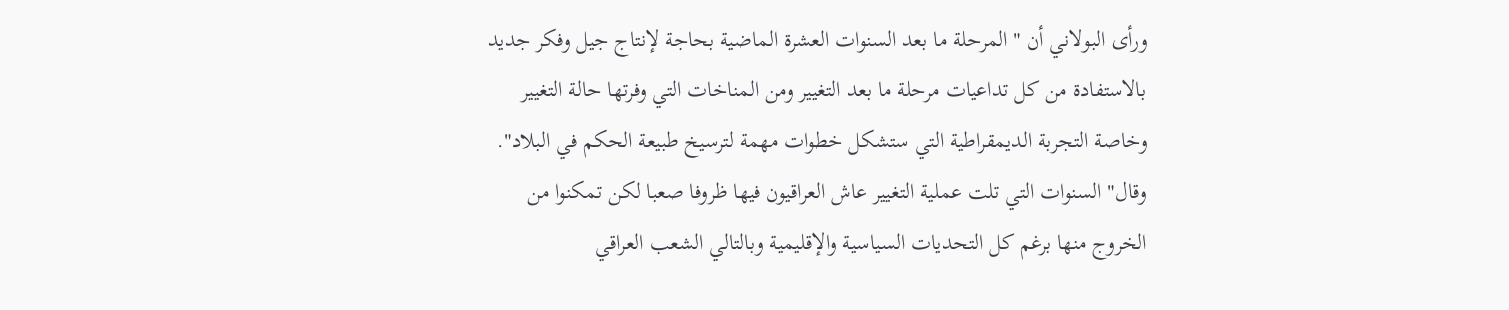ورأى البولاني أن " المرحلة ما بعد السنوات العشرة الماضية بحاجة لإنتاج جيل وفكر جديد بالاستفادة من كل تداعيات مرحلة ما بعد التغيير ومن المناخات التي وفرتها حالة التغيير وخاصة التجربة الديمقراطية التي ستشكل خطوات مهمة لترسيخ طبيعة الحكم في البلاد". وقال" السنوات التي تلت عملية التغيير عاش العراقيون فيها ظروفا صعبا لكن تمكنوا من الخروج منها برغم كل التحديات السياسية والإقليمية وبالتالي الشعب العراقي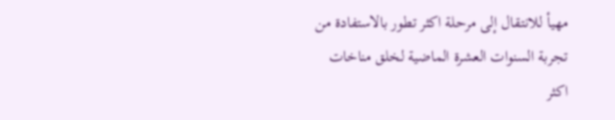مهيأ للانتقال إلى مرحلة اكثر تطور بالاستفادة من تجربة السنوات العشرة الماضية لخلق مناخات اكثر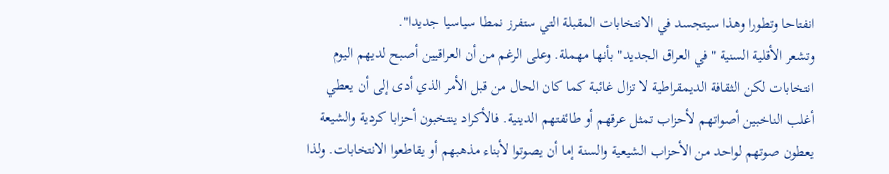انفتاحا وتطورا وهذا سيتجسد في الانتخابات المقبلة التي ستفرز نمطا سياسيا جديدا".
وتشعر الأقلية السنية "في العراق الجديد" بأنها مهملة. وعلى الرغم من أن العراقيين أصبح لديهم اليوم انتخابات لكن الثقافة الديمقراطية لا تزال غائبة كما كان الحال من قبل الأمر الذي أدى إلى أن يعطي أغلب الناخبين أصواتهم لأحزاب تمثل عرقهم أو طائفتهم الدينية. فالأكراد ينتخبون أحزابا كردية والشيعة يعطون صوتهم لواحد من الأحزاب الشيعية والسنة إما أن يصوتوا لأبناء مذهبهم أو يقاطعوا الانتخابات. ولذا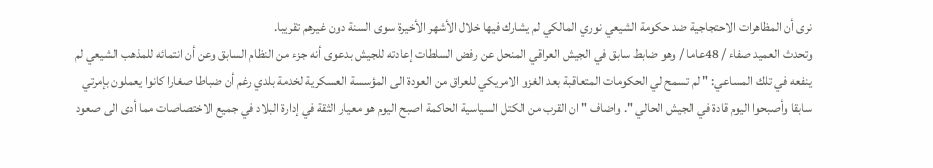نرى أن المظاهرات الاحتجاجية ضد حكومة الشيعي نوري المالكي لم يشارك فيها خلال الأشهر الأخيرة سوى السنة دون غيرهم تقريبا.
وتحدث العميد صفاء / 48عاما / وهو ضابط سابق في الجيش العراقي المنحل عن رفض السلطات إعادته للجيش بدعوى أنه جزء من النظام السابق وعن أن انتمائه للمذهب الشيعي لم ينفعه في تلك المساعي: " لم تسمح لي الحكومات المتعاقبة بعد الغزو الامريكي للعراق من العودة الى المؤسسة العسكرية لخدمة بلدي رغم أن ضباطا صغارا كانوا يعملون بإمرتي سابقا وأصبحوا اليوم قادة في الجيش الحالي ". واضاف " ان القرب من الكتل السياسية الحاكمة اصبح اليوم هو معيار الثقة في إدارة البلاد في جميع الاختصاصات مما أدى الى صعود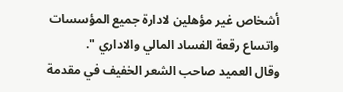أشخاص غير مؤهلين لادارة جميع المؤسسات واتساع رقعة الفساد المالي والاداري ".
وقال العميد صاحب الشعر الخفيف في مقدمة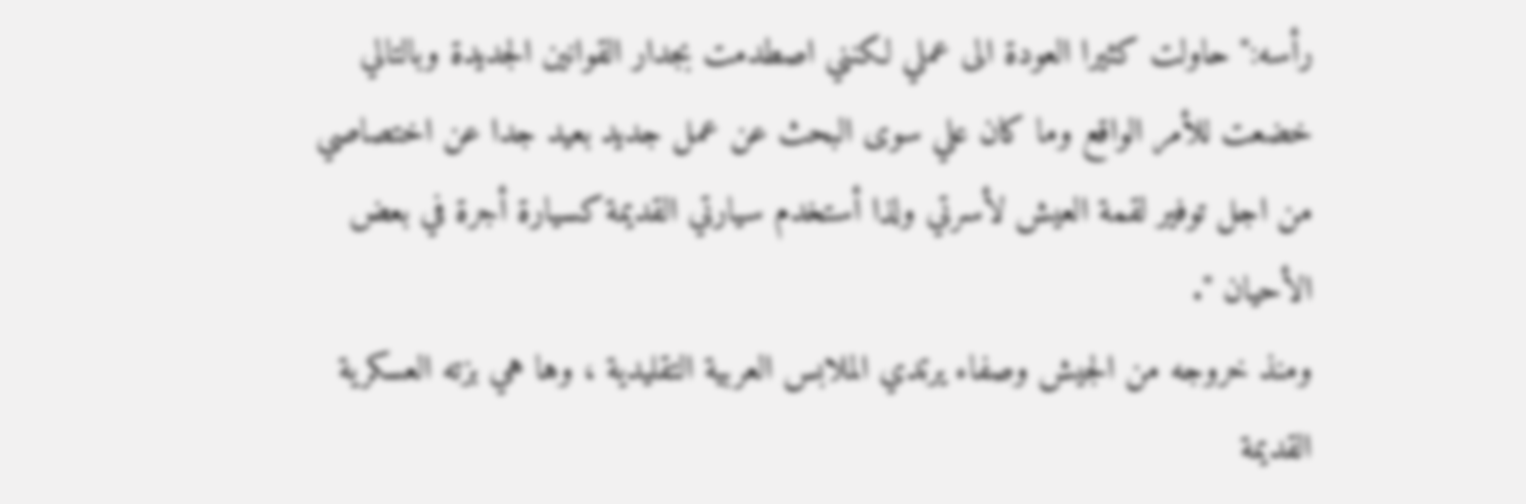رأسه:" حاولت كثيرا العودة الى عملي لكنني اصطدمت بجدار القوانين الجديدة وبالتالي خضعت للأمر الواقع وما كان علي سوى البحث عن عمل جديد بعيد جدا عن اختصاصي من اجل توفير لقمة العيش لأسرتي ولذا أستخدم سيارتي القديمة كسيارة أجرة في بعض الأحيان ".
ومنذ خروجه من الجيش وصفاء يرتدي الملابس العربية التقليدية ، وها هي بزته العسكرية القديمة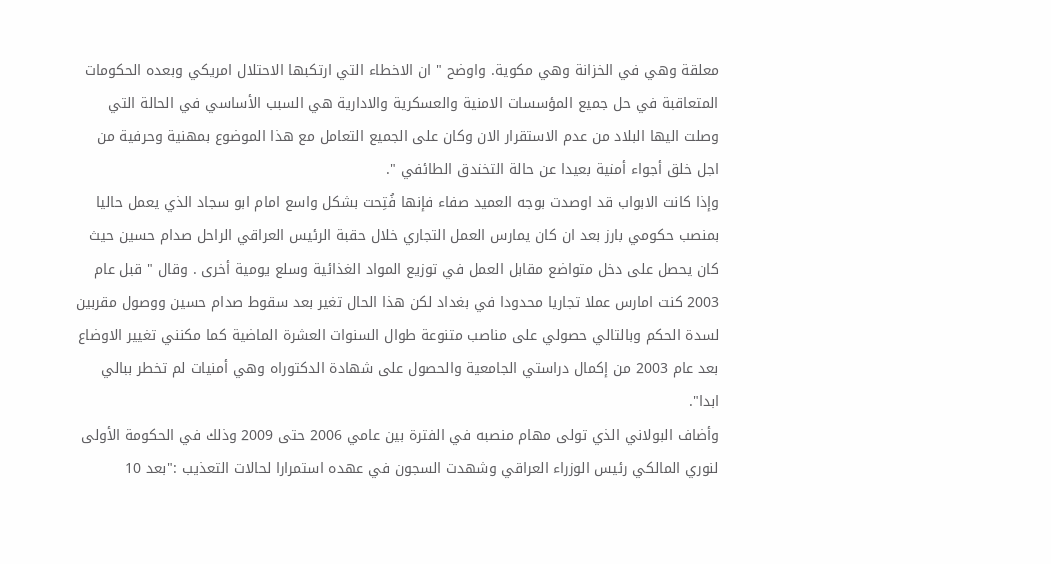معلقة وهي في الخزانة وهي مكوية. واوضح " ان الاخطاء التي ارتكبها الاحتلال امريكي وبعده الحكومات المتعاقبة في حل جميع المؤسسات الامنية والعسكرية والادارية هي السبب الأساسي في الحالة التي وصلت اليها البلاد من عدم الاستقرار الان وكان على الجميع التعامل مع هذا الموضوع بمهنية وحرفية من اجل خلق أجواء أمنية بعيدا عن حالة التخندق الطائفي ".
وإذا كانت الابواب قد اوصدت بوجه العميد صفاء فإنها فُتِحت بشكل واسع امام ابو سجاد الذي يعمل حاليا بمنصب حكومي بارز بعد ان كان يمارس العمل التجاري خلال حقبة الرئيس العراقي الراحل صدام حسين حيث كان يحصل على دخل متواضع مقابل العمل في توزيع المواد الغذائية وسلع يومية أخرى . وقال " قبل عام 2003 كنت امارس عملا تجاريا محدودا في بغداد لكن هذا الحال تغير بعد سقوط صدام حسين ووصول مقربين لسدة الحكم وبالتالي حصولي على مناصب متنوعة طوال السنوات العشرة الماضية كما مكنني تغيير الاوضاع بعد عام 2003 من إكمال دراستي الجامعية والحصول على شهادة الدكتوراه وهي أمنيات لم تخطر ببالي ابدا".
وأضاف البولاني الذي تولى مهام منصبه في الفترة بين عامي 2006 حتى 2009 وذلك في الحكومة الأولى لنوري المالكي رئيس الوزراء العراقي وشهدت السجون في عهده استمرارا لحالات التعذيب :"بعد 10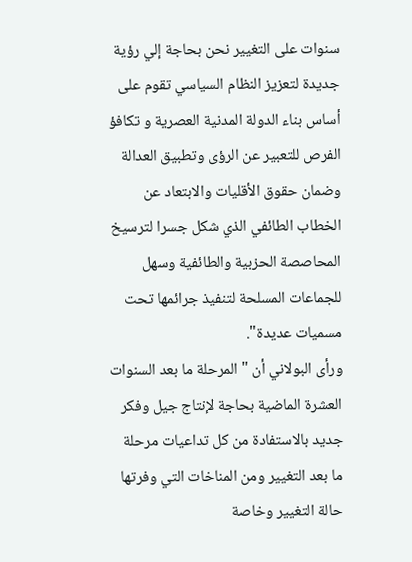سنوات على التغيير نحن بحاجة إلي رؤية جديدة لتعزيز النظام السياسي تقوم على أساس بناء الدولة المدنية العصرية و تكافؤ الفرص للتعبير عن الرؤى وتطبيق العدالة وضمان حقوق الأقليات والابتعاد عن الخطاب الطائفي الذي شكل جسرا لترسيخ المحاصصة الحزبية والطائفية وسهل للجماعات المسلحة لتنفيذ جرائمها تحت مسميات عديدة".
ورأى البولاني أن " المرحلة ما بعد السنوات العشرة الماضية بحاجة لإنتاج جيل وفكر جديد بالاستفادة من كل تداعيات مرحلة ما بعد التغيير ومن المناخات التي وفرتها حالة التغيير وخاصة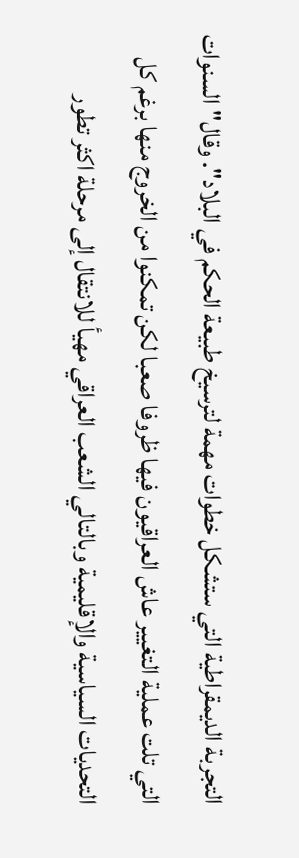التجربة الديمقراطية التي ستشكل خطوات مهمة لترسيخ طبيعة الحكم في البلاد". وقال" السنوات التي تلت عملية التغيير عاش العراقيون فيها ظروفا صعبا لكن تمكنوا من الخروج منها برغم كل التحديات السياسية والإقليمية وبالتالي الشعب العراقي مهيأ للانتقال إلى مرحلة اكثر تطور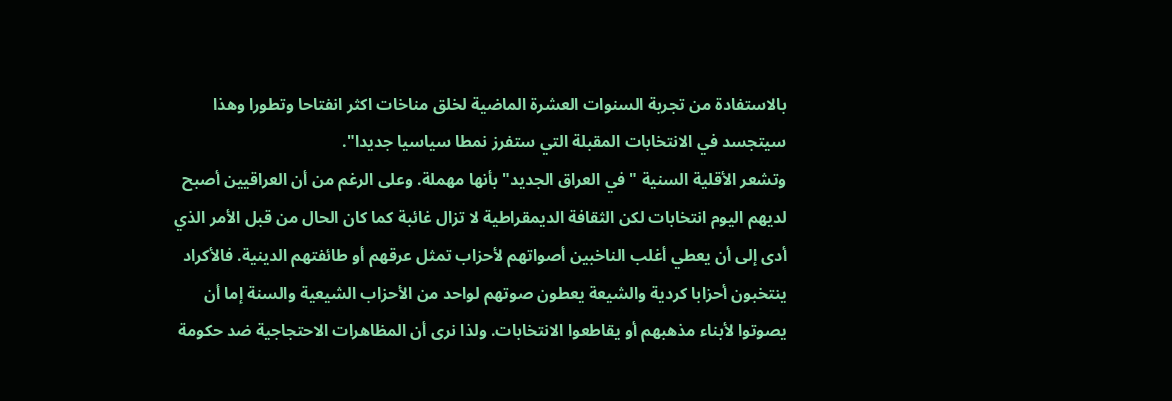بالاستفادة من تجربة السنوات العشرة الماضية لخلق مناخات اكثر انفتاحا وتطورا وهذا سيتجسد في الانتخابات المقبلة التي ستفرز نمطا سياسيا جديدا".
وتشعر الأقلية السنية "في العراق الجديد" بأنها مهملة. وعلى الرغم من أن العراقيين أصبح لديهم اليوم انتخابات لكن الثقافة الديمقراطية لا تزال غائبة كما كان الحال من قبل الأمر الذي أدى إلى أن يعطي أغلب الناخبين أصواتهم لأحزاب تمثل عرقهم أو طائفتهم الدينية. فالأكراد ينتخبون أحزابا كردية والشيعة يعطون صوتهم لواحد من الأحزاب الشيعية والسنة إما أن يصوتوا لأبناء مذهبهم أو يقاطعوا الانتخابات. ولذا نرى أن المظاهرات الاحتجاجية ضد حكومة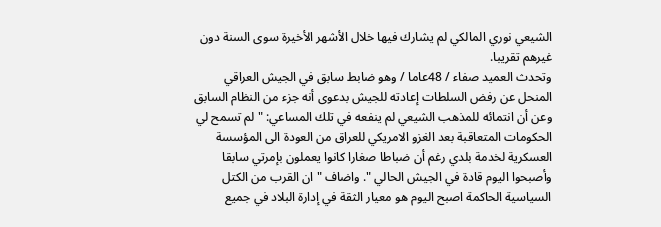الشيعي نوري المالكي لم يشارك فيها خلال الأشهر الأخيرة سوى السنة دون غيرهم تقريبا.
وتحدث العميد صفاء / 48عاما / وهو ضابط سابق في الجيش العراقي المنحل عن رفض السلطات إعادته للجيش بدعوى أنه جزء من النظام السابق وعن أن انتمائه للمذهب الشيعي لم ينفعه في تلك المساعي: " لم تسمح لي الحكومات المتعاقبة بعد الغزو الامريكي للعراق من العودة الى المؤسسة العسكرية لخدمة بلدي رغم أن ضباطا صغارا كانوا يعملون بإمرتي سابقا وأصبحوا اليوم قادة في الجيش الحالي ". واضاف " ان القرب من الكتل السياسية الحاكمة اصبح اليوم هو معيار الثقة في إدارة البلاد في جميع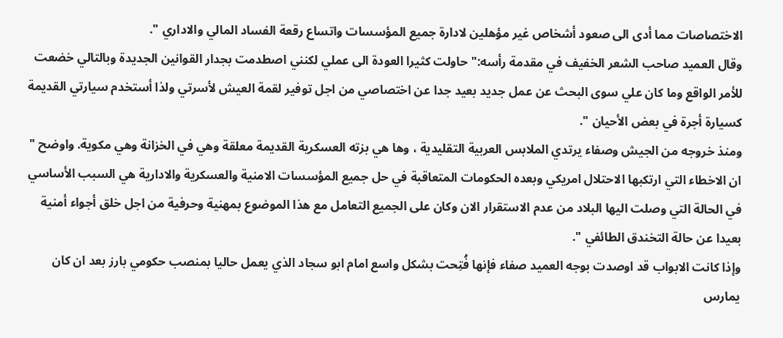الاختصاصات مما أدى الى صعود أشخاص غير مؤهلين لادارة جميع المؤسسات واتساع رقعة الفساد المالي والاداري ".
وقال العميد صاحب الشعر الخفيف في مقدمة رأسه:" حاولت كثيرا العودة الى عملي لكنني اصطدمت بجدار القوانين الجديدة وبالتالي خضعت للأمر الواقع وما كان علي سوى البحث عن عمل جديد بعيد جدا عن اختصاصي من اجل توفير لقمة العيش لأسرتي ولذا أستخدم سيارتي القديمة كسيارة أجرة في بعض الأحيان ".
ومنذ خروجه من الجيش وصفاء يرتدي الملابس العربية التقليدية ، وها هي بزته العسكرية القديمة معلقة وهي في الخزانة وهي مكوية. واوضح " ان الاخطاء التي ارتكبها الاحتلال امريكي وبعده الحكومات المتعاقبة في حل جميع المؤسسات الامنية والعسكرية والادارية هي السبب الأساسي في الحالة التي وصلت اليها البلاد من عدم الاستقرار الان وكان على الجميع التعامل مع هذا الموضوع بمهنية وحرفية من اجل خلق أجواء أمنية بعيدا عن حالة التخندق الطائفي ".
وإذا كانت الابواب قد اوصدت بوجه العميد صفاء فإنها فُتِحت بشكل واسع امام ابو سجاد الذي يعمل حاليا بمنصب حكومي بارز بعد ان كان يمارس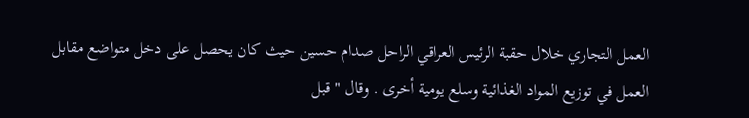العمل التجاري خلال حقبة الرئيس العراقي الراحل صدام حسين حيث كان يحصل على دخل متواضع مقابل العمل في توزيع المواد الغذائية وسلع يومية أخرى . وقال " قبل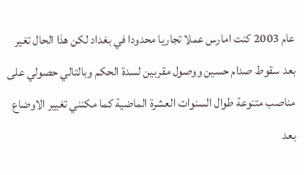عام 2003 كنت امارس عملا تجاريا محدودا في بغداد لكن هذا الحال تغير بعد سقوط صدام حسين ووصول مقربين لسدة الحكم وبالتالي حصولي على مناصب متنوعة طوال السنوات العشرة الماضية كما مكنني تغيير الاوضاع بعد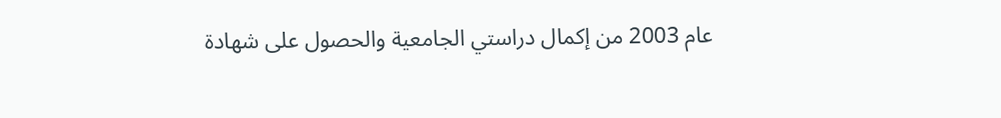عام 2003 من إكمال دراستي الجامعية والحصول على شهادة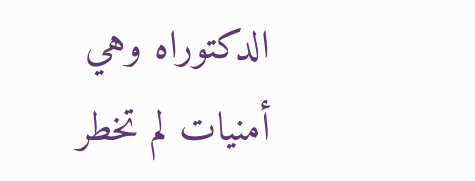الدكتوراه وهي أمنيات لم تخطر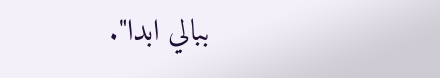ببالي ابدا".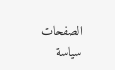الصفحات
سياسة